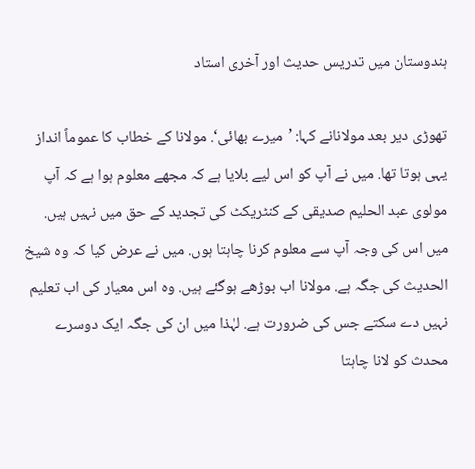ہندوستان میں تدریس حدیث اور آخری استاد

تھوڑی دیر بعد مولانانے کہا: ’میرے بھائی‘. مولانا کے خطاب کا عموماً انداز یہی ہوتا تھا. میں نے آپ کو اس لیے بلایا ہے کہ مجھے معلوم ہوا ہے کہ آپ مولوی عبد الحلیم صدیقی کے کنٹریکٹ کی تجدید کے حق میں نہیں ہیں. میں اس کی وجہ آپ سے معلوم کرنا چاہتا ہوں. میں نے عرض کیا کہ وہ شیخ الحدیث کی جگہ ہے. مولانا اب بوڑھے ہوگئے ہیں. وہ اس معیار کی اب تعلیم نہیں دے سکتے جس کی ضرورت ہے. لہٰذا میں ان کی جگہ ایک دوسرے محدث کو لانا چاہتا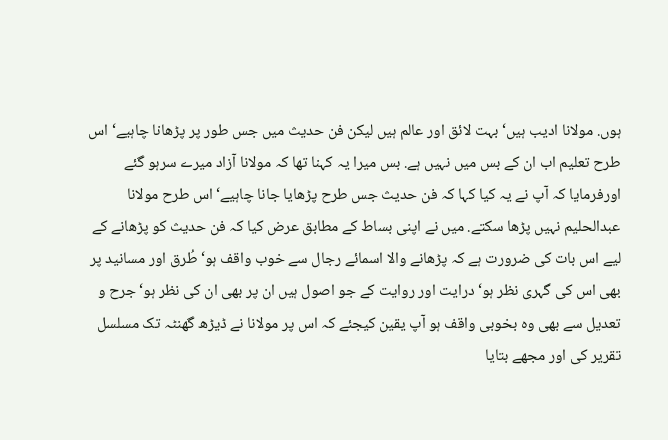ہوں. مولانا ادیب ہیں‘ بہت لائق اور عالم ہیں لیکن فن حدیث میں جس طور پر پڑھانا چاہیے‘ اس طرح تعلیم اب ان کے بس میں نہیں ہے. بس میرا یہ کہنا تھا کہ مولانا آزاد میرے سرہو گئے اورفرمایا کہ آپ نے یہ کیا کہا کہ فن حدیث جس طرح پڑھایا جانا چاہیے‘ اس طرح مولانا عبدالحلیم نہیں پڑھا سکتے. میں نے اپنی بساط کے مطابق عرض کیا کہ فن حدیث کو پڑھانے کے لیے اس بات کی ضرورت ہے کہ پڑھانے والا اسمائے رجال سے خوب واقف ہو‘ طُرق اور مسانید پر بھی اس کی گہری نظر ہو‘ درایت اور روایت کے جو اصول ہیں ان پر بھی ان کی نظر ہو‘ جرح و تعدیل سے بھی وہ بخوبی واقف ہو آپ یقین کیجئے کہ اس پر مولانا نے ڈیڑھ گھنٹہ تک مسلسل تقریر کی اور مجھے بتایا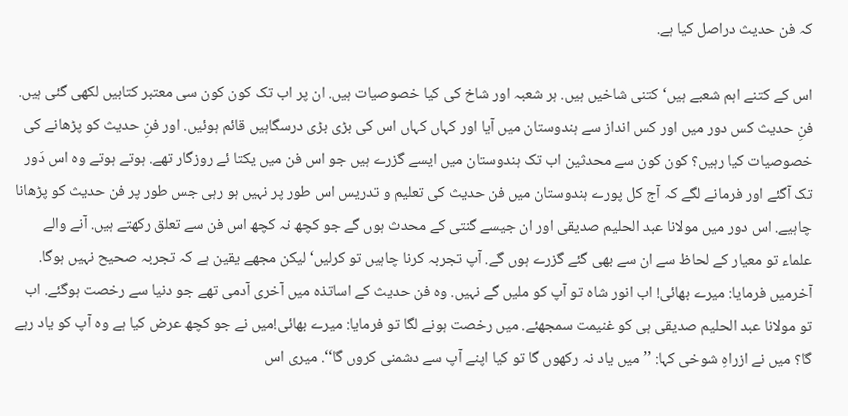کہ فن حدیث دراصل کیا ہے.

اس کے کتنے اہم شعبے ہیں‘ کتنی شاخیں ہیں. ہر شعبہ اور شاخ کی کیا خصوصیات ہیں. ان پر اب تک کون کون سی معتبر کتابیں لکھی گئی ہیں. فنِ حدیث کس دور میں اور کس انداز سے ہندوستان میں آیا اور کہاں کہاں اس کی بڑی بڑی درسگاہیں قائم ہوئیں. اور فنِ حدیث کو پڑھانے کی خصوصیات کیا رہیں؟ کون کون سے محدثین اب تک ہندوستان میں ایسے گزرے ہیں جو اس فن میں یکتا ئے روزگار تھے. ہوتے ہوتے وہ اس دَور تک آگئے اور فرمانے لگے کہ آج کل پورے ہندوستان میں فن حدیث کی تعلیم و تدریس اس طور پر نہیں ہو رہی جس طور پر فن حدیث کو پڑھانا چاہیے. اس دور میں مولانا عبد الحلیم صدیقی اور ان جیسے گنتی کے محدث ہوں گے جو کچھ نہ کچھ اس فن سے تعلق رکھتے ہیں. آنے والے علماء تو معیار کے لحاظ سے ان سے بھی گئے گزرے ہوں گے. آپ تجربہ کرنا چاہیں تو کرلیں‘ لیکن مجھے یقین ہے کہ تجربہ صحیح نہیں ہوگا. آخرمیں فرمایا: میرے بھائی! اب انور شاہ تو آپ کو ملیں گے نہیں. وہ فن حدیث کے اساتذہ میں آخری آدمی تھے جو دنیا سے رخصت ہوگئے. اب تو مولانا عبد الحلیم صدیقی ہی کو غنیمت سمجھئے. میں رخصت ہونے لگا تو فرمایا: میرے بھائی!میں نے جو کچھ عرض کیا ہے وہ آپ کو یاد رہے گا؟ میں نے ازراہِ شوخی کہا: ’’میں یاد نہ رکھوں گا تو کیا اپنے آپ سے دشمنی کروں گا‘‘. میری اس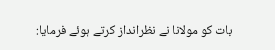بات کو مولانا نے نظرانداز کرتے ہوئے فرمایا: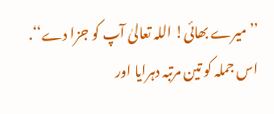’’میرے بھائی! اللہ تعالیٰ آپ کو جزا دے‘‘. اس جملہ کو تین مرتبہ دہرایا اور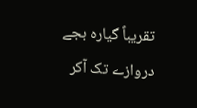تقریباً گیارہ بجے دروازے تک آکر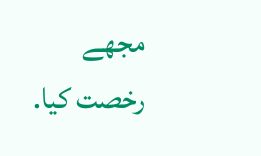مجھے رخصت کیا.